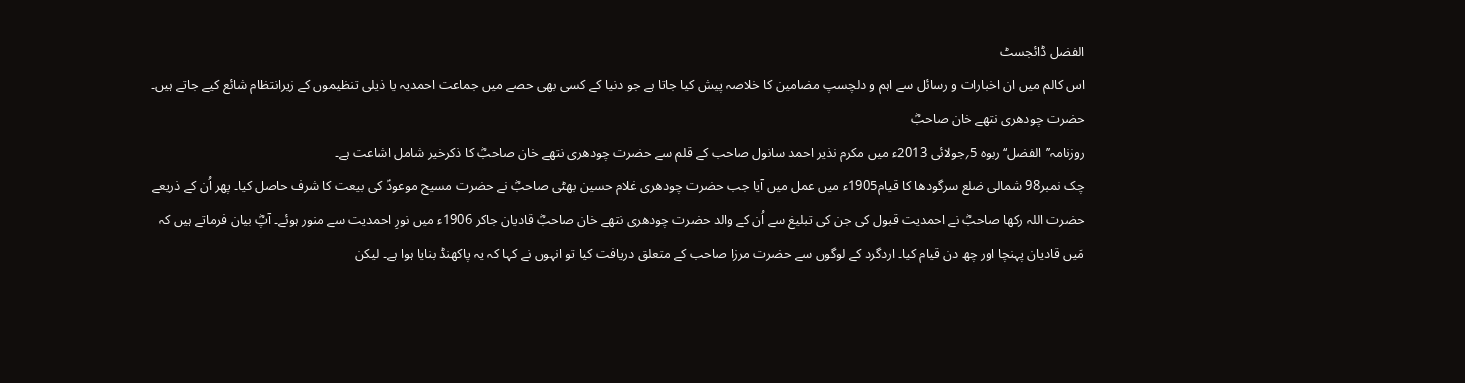الفضل ڈائجسٹ
اس کالم میں ان اخبارات و رسائل سے اہم و دلچسپ مضامین کا خلاصہ پیش کیا جاتا ہے جو دنیا کے کسی بھی حصے میں جماعت احمدیہ یا ذیلی تنظیموں کے زیرانتظام شائع کیے جاتے ہیں۔
حضرت چودھری نتھے خان صاحبؓ
روزنامہ’’الفضل‘‘ربوہ 5؍جولائی 2013ء میں مکرم نذیر احمد سانول صاحب کے قلم سے حضرت چودھری نتھے خان صاحبؓ کا ذکرخیر شامل اشاعت ہے۔
چک نمبر98 شمالی ضلع سرگودھا کا قیام1905ء میں عمل میں آیا جب حضرت چودھری غلام حسین بھٹی صاحبؓ نے حضرت مسیح موعودؑ کی بیعت کا شرف حاصل کیا۔ پھر اُن کے ذریعے حضرت اللہ رکھا صاحبؓ نے احمدیت قبول کی جن کی تبلیغ سے اُن کے والد حضرت چودھری نتھے خان صاحبؓ قادیان جاکر 1906ء میں نورِ احمدیت سے منور ہوئے۔ آپؓ بیان فرماتے ہیں کہ مَیں قادیان پہنچا اور چھ دن قیام کیا۔ اردگرد کے لوگوں سے حضرت مرزا صاحب کے متعلق دریافت کیا تو انہوں نے کہا کہ یہ پاکھنڈ بنایا ہوا ہے۔ لیکن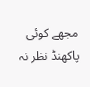مجھے کوئی پاکھنڈ نظر نہ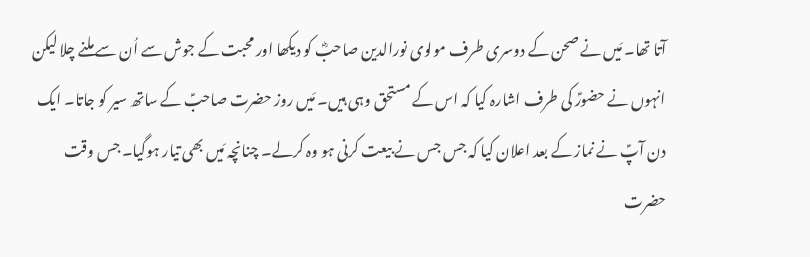آتا تھا۔ مَیں نے صحن کے دوسری طرف مولوی نورالدین صاحبؓ کو دیکھا اور محبت کے جوش سے اُن سے ملنے چلا لیکن انہوں نے حضورؑ کی طرف اشارہ کیا کہ اس کے مستحق وہی ہیں۔ مَیں روز حضرت صاحبؑ کے ساتھ سیر کو جاتا۔ ایک دن آپؑ نے نماز کے بعد اعلان کیا کہ جس جس نے بیعت کرنی ہو وہ کرلے۔ چنانچہ مَیں بھی تیار ہوگیا۔ جس وقت حضرت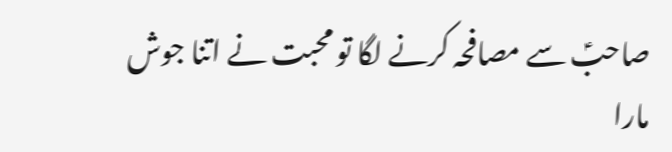صاحبؑ سے مصافحہ کرنے لگا تو محبت نے اتنا جوش مارا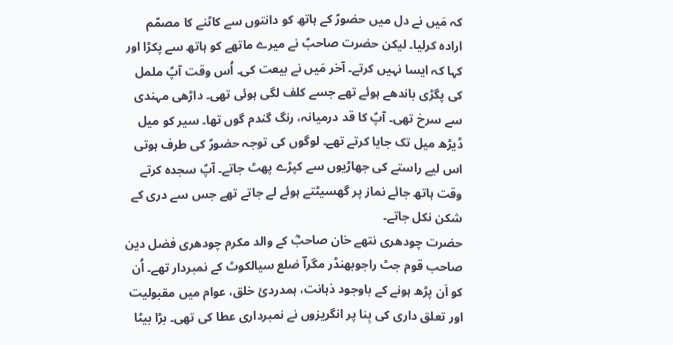کہ مَیں نے دل میں حضورؑ کے ہاتھ کو دانتوں سے کاٹنے کا مصمّم ارادہ کرلیا۔ لیکن حضرت صاحبؑ نے میرے ماتھے کو ہاتھ سے پکڑا اور کہا کہ ایسا نہیں کرتے۔ آخر مَیں نے بیعت کی۔ اُس وقت آپؑ ململ کی پگڑی باندھے ہوئے تھے جسے کلف لگی ہوئی تھی۔ داڑھی مہندی سے سرخ تھی۔ آپؑ کا قد درمیانہ، رنگ گندم گوں تھا۔ سیر کو میل ڈیڑھ میل تک جایا کرتے تھے۔ لوگوں کی توجہ حضورؑ کی طرف ہوتی اس لیے راستے کی جھاڑیوں سے کپڑے پھٹ جاتے۔ آپؑ سجدہ کرتے وقت ہاتھ جائے نماز پر گھسیٹتے ہوئے لے جاتے تھے جس سے دری کے شکن نکل جاتے۔
حضرت چودھری نتھے خان صاحبؓ کے والد مکرم چودھری فضل دین صاحب قوم جٹ راجوبھنڈر مگراؔ ضلع سیالکوٹ کے نمبردار تھے۔ اُن کو اَن پڑھ ہونے کے باوجود ذہانت، ہمدردیٔ خلق، عوام میں مقبولیت اور تعلق داری کی بِنا پر انگریزوں نے نمبرداری عطا کی تھی۔ بڑا بیٹا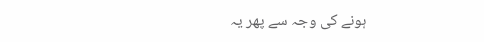ہونے کی وجہ سے پھر یہ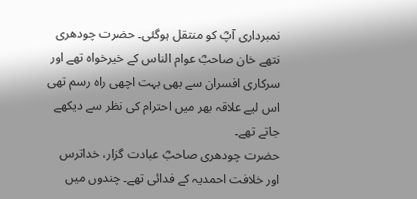نمبرداری آپؓ کو منتقل ہوگئی۔ حضرت چودھری نتھے خان صاحبؓ عوام الناس کے خیرخواہ تھے اور سرکاری افسران سے بھی بہت اچھی راہ رسم تھی اس لیے علاقہ بھر میں احترام کی نظر سے دیکھے جاتے تھے۔
حضرت چودھری صاحبؓ عبادت گزار، خداترس اور خلافت احمدیہ کے فدائی تھے۔ چندوں میں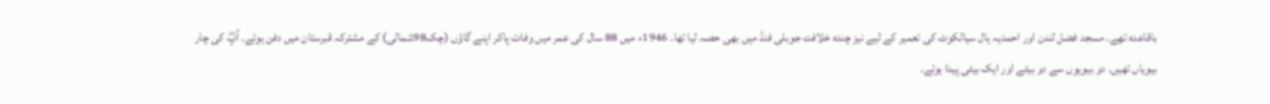باقاعدہ تھے۔ مسجد فضل لندن اور احمدیہ ہال سیالکوٹ کی تعمیر کے لیے نیز چندہ خلافت جوبلی فنڈ میں بھی حصہ لیا تھا۔ 1946ء میں 88 سال کی عمر میں وفات پاکر اپنے گاؤں (چک98شمالی) کے مشترکہ قبرستان میں دفن ہوئے۔ آپؓ کی چار بیویاں تھیں۔ دو بیویوں سے دو بیٹے اور ایک بیٹی پیدا ہوئے۔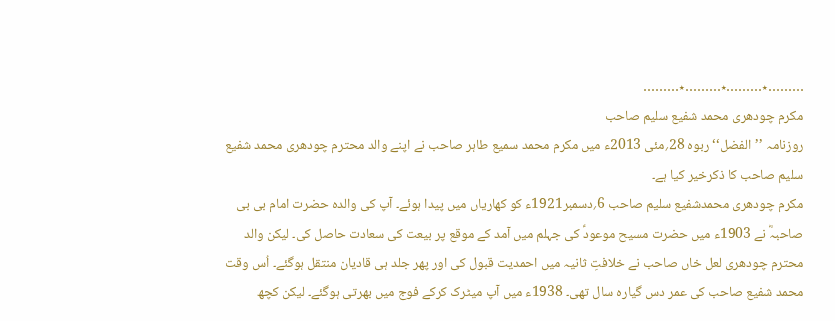………٭………٭………٭………
مکرم چودھری محمد شفیع سلیم صاحب
روزنامہ ’’الفضل‘‘ ربوہ 28؍مئی 2013ء میں مکرم محمد سمیع طاہر صاحب نے اپنے والد محترم چودھری محمد شفیع سلیم صاحب کا ذکرخیر کیا ہے۔
مکرم چودھری محمدشفیع سلیم صاحب 6؍دسمبر1921ء کو کھاریاں میں پیدا ہوئے۔ آپ کی والدہ حضرت امام بی بی صاحبہؓ نے 1903ء میں حضرت مسیح موعودؑ کی جہلم میں آمد کے موقع پر بیعت کی سعادت حاصل کی۔ لیکن والد محترم چودھری لعل خاں صاحب نے خلافتِ ثانیہ میں احمدیت قبول کی اور پھر جلد ہی قادیان منتقل ہوگئے۔ اُس وقت محمد شفیع صاحب کی عمر دس گیارہ سال تھی۔ 1938ء میں آپ میٹرک کرکے فوج میں بھرتی ہوگئے۔ لیکن کچھ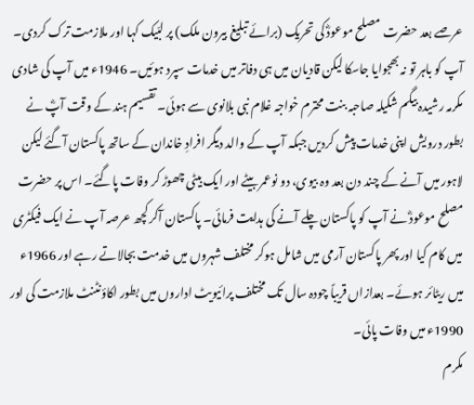عرصے بعد حضرت مصلح موعودؓ کی تحریک (برائے تبلیغ بیرون ملک) پر لبّیک کہا اور ملازمت ترک کردی۔ آپ کو باہر تو نہ بھجوایا جاسکا لیکن قادیان میں ہی دفاتر میں خدمات سپرد ہوئیں۔ 1946ء میں آپ کی شادی مکرمہ رشیدہ بیگم شکیلہ صاحبہ بنت محترم خواجہ غلام نبی بلانوی سے ہوئی۔ تقسیم ہند کے وقت آپؓ نے بطور درویش اپنی خدمات پیش کردیں جبکہ آپ کے والد دیگر افرادِ خاندان کے ساتھ پاکستان آگئے لیکن لاہور میں آنے کے چند دن بعد وہ بیوی، دو نوعمر بیٹے اور ایک بیٹی چھوڑ کر وفات پاگئے۔ اس پر حضرت مصلح موعودؓ نے آپ کو پاکستان چلے آنے کی ہدایت فرمائی۔ پاکستان آکر کچھ عرصہ آپ نے ایک فیکٹری میں کام کیا اور پھر پاکستان آرمی میں شامل ہوکر مختلف شہروں میں خدمت بجالاتے رہے اور 1966ء میں ریٹائر ہوئے۔ بعدازاں قریباً چودہ سال تک مختلف پرائیویٹ اداروں میں بطور اکاؤنٹنٹ ملازمت کی اور 1990ء میں وفات پائی۔
مکرم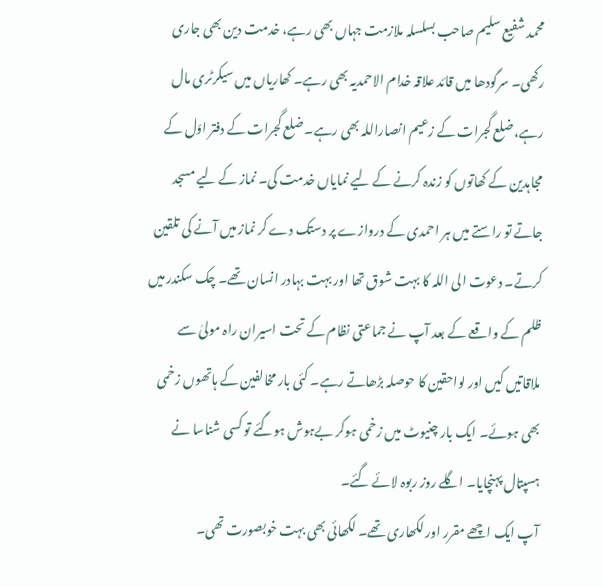محمد شفیع سلیم صاحب بسلسلہ ملازمت جہاں بھی رہے، خدمت دین بھی جاری رکھی۔ سرگودھا میں قائد علاقہ خدام الاحمدیہ بھی رہے۔ کھاریاں میں سیکرٹری مال رہے، ضلع گجرات کے زعیم انصاراللہ بھی رہے۔ ضلع گجرات کے دفتر اوّل کے مجاہدین کے کھاتوں کو زندہ کرنے کے لیے نمایاں خدمت کی۔ نماز کے لیے مسجد جاتے تو راستے میں ہر احمدی کے دروازے پر دستک دے کر نماز میں آنے کی تلقین کرتے۔ دعوت الی اللہ کا بہت شوق تھا اور بہت بہادر انسان تھے۔ چک سکندر میں ظلم کے واقعے کے بعد آپ نے جماعتی نظام کے تحت اسیران راہ مولیٰ سے ملاقاتیں کیں اور لواحقین کا حوصلہ بڑھاتے رہے۔ کئی بار مخالفین کے ہاتھوں زخمی بھی ہوئے۔ ایک بار چنیوٹ میں زخمی ہوکر بےہوش ہوگئے تو کسی شناسا نے ہسپتال پہنچایا۔ اگلے روز ربوہ لائے گئے۔
آپ ایک اچھے مقرر اور لکھاری تھے۔ لکھائی بھی بہت خوبصورت تھی۔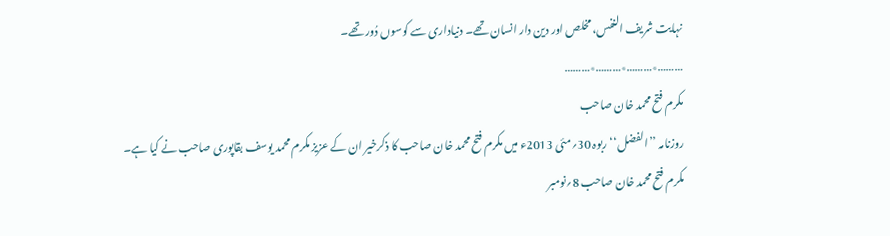نہایت شریف النفس، مخلص اور دین دار انسان تھے۔ دنیاداری سے کوسوں دُور تھے۔
………٭………٭………٭………
مکرم فتح محمد خان صاحب
روزنامہ ’’الفضل‘‘ ربوہ 30؍مئی 2013ء میں مکرم فتح محمد خان صاحب کا ذکرخیر ان کے عزیز مکرم محمد یوسف بقاپوری صاحب نے کیا ہے۔
مکرم فتح محمد خان صاحب 8؍نومبر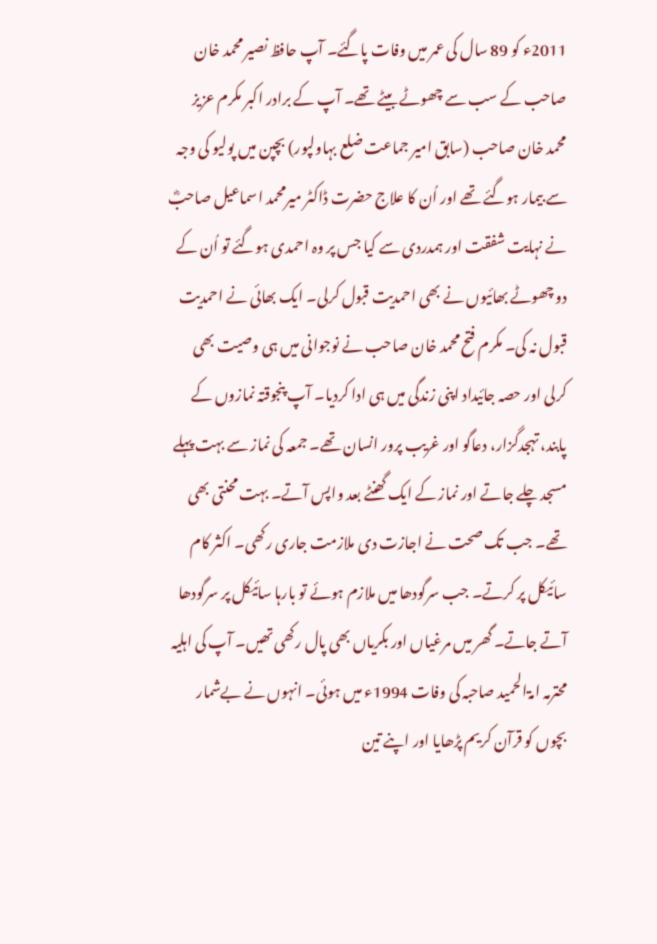2011ء کو 89 سال کی عمر میں وفات پاگئے۔ آپ حافظ نصیر محمد خان صاحب کے سب سے چھوٹے بیٹے تھے۔ آپ کے برادر اکبر مکرم عزیز محمد خان صاحب (سابق امیر جماعت ضلع بہاولپور) بچپن میں پولیو کی وجہ سے بیمار ہوگئے تھے اور اُن کا علاج حضرت ڈاکٹر میرمحمد اسماعیل صاحبؓ نے نہایت شفقت اور ہمدردی سے کیا جس پر وہ احمدی ہوگئے تو اُن کے دو چھوٹے بھائیوں نے بھی احمدیت قبول کرلی۔ ایک بھائی نے احمدیت قبول نہ کی۔ مکرم فتح محمد خان صاحب نے نوجوانی میں ہی وصیت بھی کرلی اور حصہ جائیداد اپنی زندگی میں ہی ادا کردیا۔ آپ پنجوقتہ نمازوں کے پابند، تہجدگزار، دعاگو اور غریب پرور انسان تھے۔ جمعہ کی نماز سے بہت پہلے مسجد چلے جاتے اور نماز کے ایک گھنٹے بعد واپس آتے۔ بہت محنتی بھی تھے۔ جب تک صحت نے اجازت دی ملازمت جاری رکھی۔ اکثر کام سائیکل پر کرتے۔ جب سرگودھا میں ملازم ہوئے تو بارہا سائیکل پر سرگودھا آتے جاتے۔ گھر میں مرغیاں اور بکریاں بھی پال رکھی تھیں۔ آپ کی اہلیہ محترمہ امۃالحمید صاحبہ کی وفات 1994ء میں ہوئی۔ انہوں نے بےشمار بچوں کو قرآن کریم پڑھایا اور اپنے تین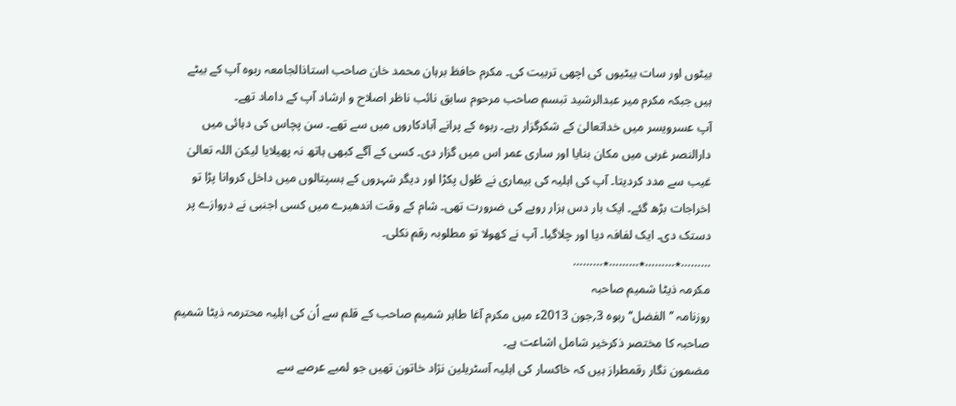بیٹوں اور سات بیٹیوں کی اچھی تربیت کی۔ مکرم حافظ برہان محمد خان صاحب استاذالجامعہ ربوہ آپ کے بیٹے ہیں جبکہ مکرم میر عبدالرشید تبسم صاحب مرحوم سابق نائب ناظر اصلاح و ارشاد آپ کے داماد تھے۔
آپ عسرویسر میں خداتعالیٰ کے شکرگزار رہے۔ ربوہ کے پرانے آبادکاروں میں سے تھے۔ سن پچاس کی دہائی میں دارالنصر غربی میں مکان بنایا اور ساری عمر اس میں گزار دی۔ کسی کے آگے کبھی ہاتھ نہ پھیلایا لیکن اللہ تعالیٰ غیب سے مدد کردیتا۔ آپ کی اہلیہ کی بیماری نے طُول پکڑا اور دیگر شہروں کے ہسپتالوں میں داخل کروانا پڑا تو اخراجات بڑھ گئے۔ ایک بار دس ہزار روپے کی ضرورت تھی۔ شام کے وقت اندھیرے میں کسی اجنبی نے دروازے پر دستک دی۔ ایک لفافہ دیا اور چلاگیا۔ آپ نے کھولا تو مطلوبہ رقم نکلی۔
………٭………٭………٭………
مکرمہ ذیٹا شمیم صاحبہ
روزنامہ ’’الفضل‘‘ ربوہ 3؍جون 2013ء میں مکرم آغا طاہر شمیم صاحب کے قلم سے اُن کی اہلیہ محترمہ ذیٹا شمیم صاحبہ کا مختصر ذکرخیر شامل اشاعت ہے۔
مضمون نگار رقمطراز ہیں کہ خاکسار کی اہلیہ آسٹریلین نژاد خاتون تھیں جو لمبے عرصے سے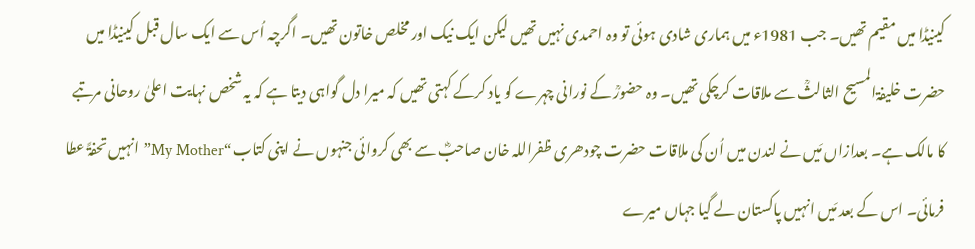کینیڈا میں مقیم تھیں۔ جب 1981ء میں ہماری شادی ہوئی تو وہ احمدی نہیں تھیں لیکن ایک نیک اور مخلص خاتون تھیں۔ اگرچہ اُس سے ایک سال قبل کینیڈا میں حضرت خلیفۃالمسیح الثالثؒ سے ملاقات کرچکی تھیں۔ وہ حضورؒ کے نورانی چہرے کو یاد کرکے کہتی تھیں کہ میرا دل گواہی دیتا ہے کہ یہ شخص نہایت اعلیٰ روحانی مرتبے کا مالک ہے۔ بعدازاں مَیں نے لندن میں اُن کی ملاقات حضرت چودھری ظفراللہ خان صاحبؓ سے بھی کروائی جنہوں نے اپنی کتاب “My Mother” انہیں تحفۃً عطا فرمائی۔ اس کے بعد مَیں انہیں پاکستان لے گیا جہاں میرے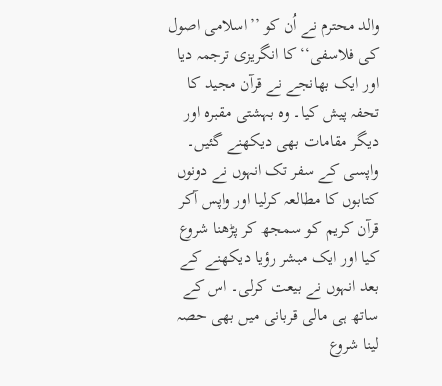والد محترم نے اُن کو ’’اسلامی اصول کی فلاسفی‘‘ کا انگریزی ترجمہ دیا اور ایک بھانجے نے قرآن مجید کا تحفہ پیش کیا۔ وہ بہشتی مقبرہ اور دیگر مقامات بھی دیکھنے گئیں۔ واپسی کے سفر تک انہوں نے دونوں کتابوں کا مطالعہ کرلیا اور واپس آکر قرآن کریم کو سمجھ کر پڑھنا شروع کیا اور ایک مبشر رؤیا دیکھنے کے بعد انہوں نے بیعت کرلی۔ اس کے ساتھ ہی مالی قربانی میں بھی حصہ لینا شروع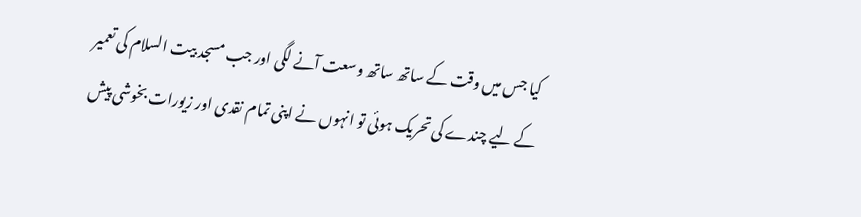کیا جس میں وقت کے ساتھ ساتھ وسعت آنے لگی اور جب مسجد بیت السلام کی تعمیر کے لیے چندے کی تحریک ہوئی تو انہوں نے اپنی تمام نقدی اور زیورات بخوشی پیش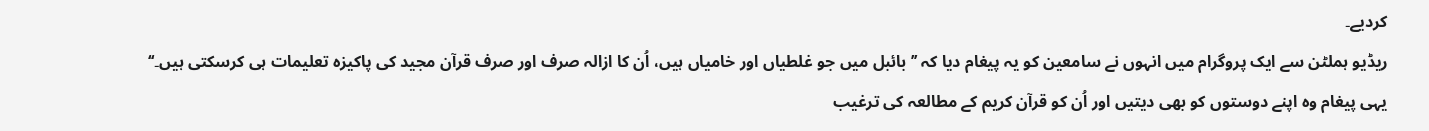کردیے۔
ریڈیو ہملٹن سے ایک پروگرام میں انہوں نے سامعین کو یہ پیغام دیا کہ ’’بائبل میں جو غلطیاں اور خامیاں ہیں، اُن کا ازالہ صرف اور صرف قرآن مجید کی پاکیزہ تعلیمات ہی کرسکتی ہیں۔‘‘ یہی پیغام وہ اپنے دوستوں کو بھی دیتیں اور اُن کو قرآن کریم کے مطالعہ کی ترغیب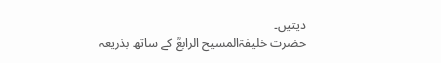دیتیں۔
حضرت خلیفۃالمسیح الرابعؒ کے ساتھ بذریعہ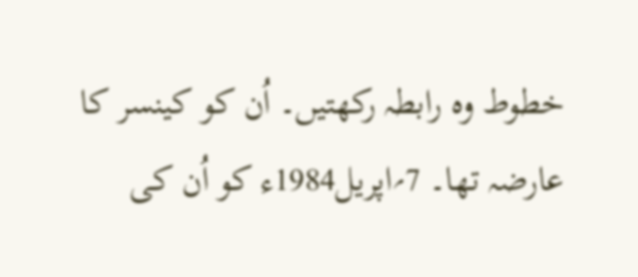خطوط وہ رابطہ رکھتیں۔ اُن کو کینسر کا عارضہ تھا۔ 7؍اپریل1984ء کو اُن کی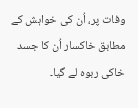وفات پر، اُن کی خواہش کے مطابق خاکسار اُن کا جسد خاکی ربوہ لے گیا۔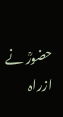حضورؒ نے ازراہ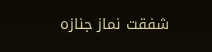شفقت نماز جنازہ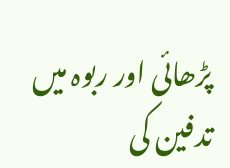پڑھائی اور ربوہ میں تدفین کی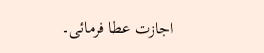اجازت عطا فرمائی۔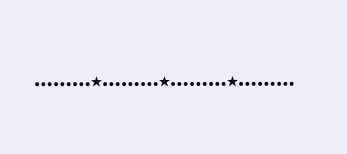………٭………٭………٭………